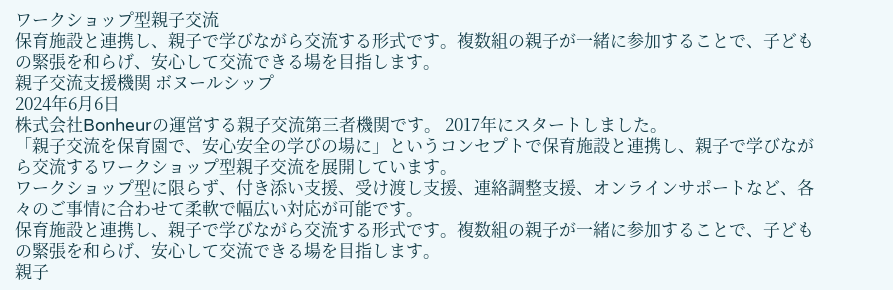ワークショップ型親子交流
保育施設と連携し、親子で学びながら交流する形式です。複数組の親子が一緒に参加することで、子どもの緊張を和らげ、安心して交流できる場を目指します。
親子交流支援機関 ボヌールシップ
2024年6月6日
株式会社Bonheurの運営する親子交流第三者機関です。 2017年にスタートしました。
「親子交流を保育園で、安心安全の学びの場に」というコンセプトで保育施設と連携し、親子で学びながら交流するワークショップ型親子交流を展開しています。
ワークショップ型に限らず、付き添い支援、受け渡し支援、連絡調整支援、オンラインサポートなど、各々のご事情に合わせて柔軟で幅広い対応が可能です。
保育施設と連携し、親子で学びながら交流する形式です。複数組の親子が一緒に参加することで、子どもの緊張を和らげ、安心して交流できる場を目指します。
親子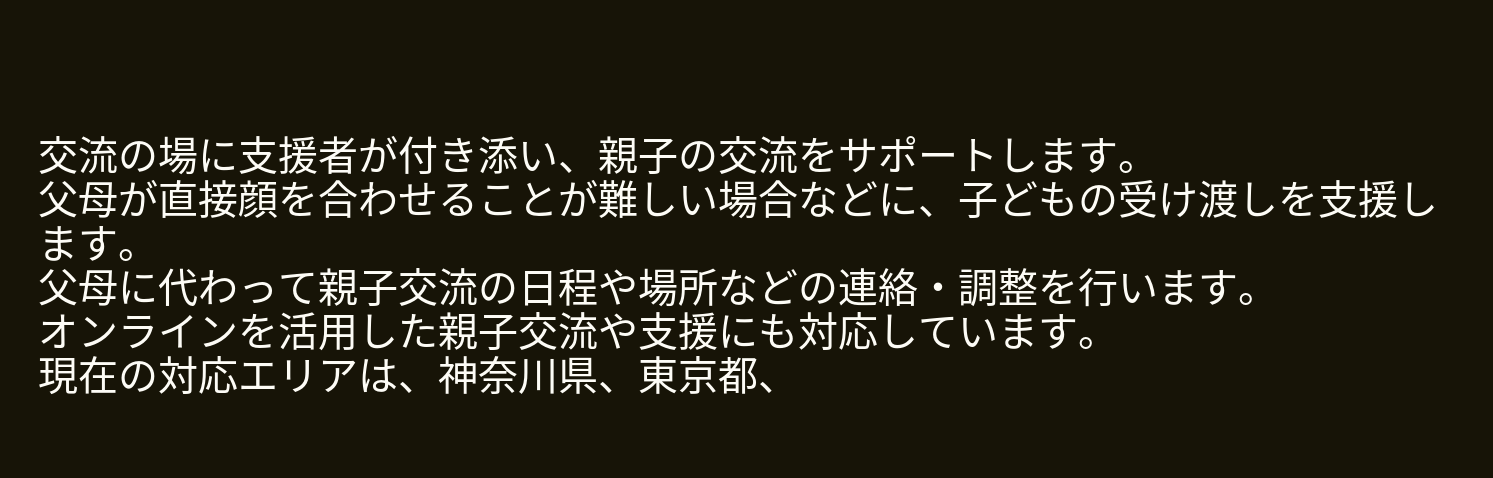交流の場に支援者が付き添い、親子の交流をサポートします。
父母が直接顔を合わせることが難しい場合などに、子どもの受け渡しを支援します。
父母に代わって親子交流の日程や場所などの連絡・調整を行います。
オンラインを活用した親子交流や支援にも対応しています。
現在の対応エリアは、神奈川県、東京都、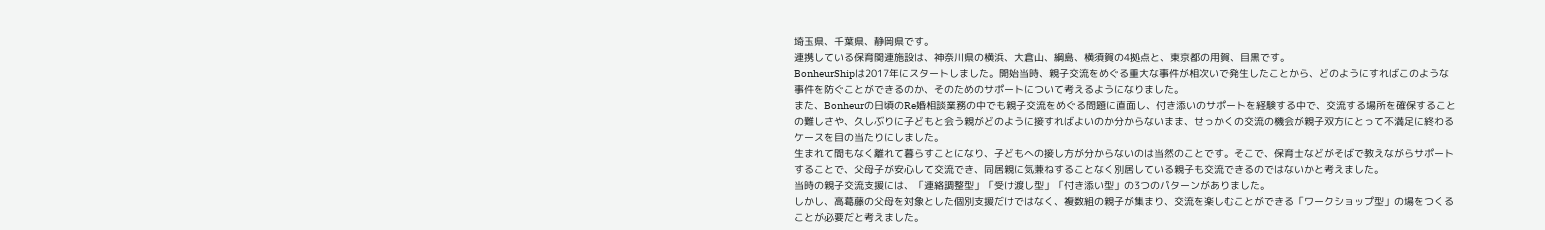埼玉県、千葉県、静岡県です。
連携している保育関連施設は、神奈川県の横浜、大倉山、綱島、横須賀の4拠点と、東京都の用賀、目黒です。
BonheurShipは2017年にスタートしました。開始当時、親子交流をめぐる重大な事件が相次いで発生したことから、どのようにすればこのような事件を防ぐことができるのか、そのためのサポートについて考えるようになりました。
また、Bonheurの日頃のRe婚相談業務の中でも親子交流をめぐる問題に直面し、付き添いのサポートを経験する中で、交流する場所を確保することの難しさや、久しぶりに子どもと会う親がどのように接すればよいのか分からないまま、せっかくの交流の機会が親子双方にとって不満足に終わるケースを目の当たりにしました。
生まれて間もなく離れて暮らすことになり、子どもへの接し方が分からないのは当然のことです。そこで、保育士などがそばで教えながらサポートすることで、父母子が安心して交流でき、同居親に気兼ねすることなく別居している親子も交流できるのではないかと考えました。
当時の親子交流支援には、「連絡調整型」「受け渡し型」「付き添い型」の3つのパターンがありました。
しかし、高葛藤の父母を対象とした個別支援だけではなく、複数組の親子が集まり、交流を楽しむことができる「ワークショップ型」の場をつくることが必要だと考えました。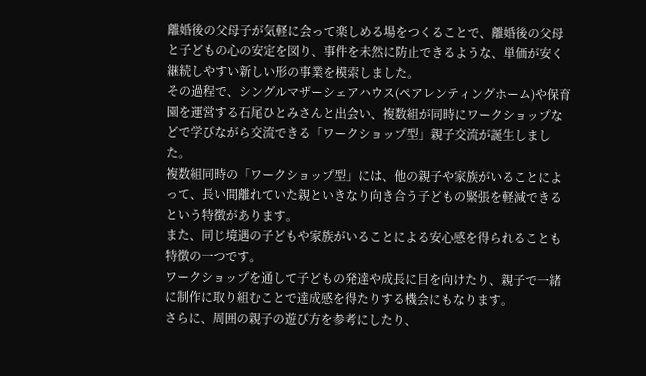離婚後の父母子が気軽に会って楽しめる場をつくることで、離婚後の父母と子どもの心の安定を図り、事件を未然に防止できるような、単価が安く継続しやすい新しい形の事業を模索しました。
その過程で、シングルマザーシェアハウス(ペアレンティングホーム)や保育園を運営する石尾ひとみさんと出会い、複数組が同時にワークショップなどで学びながら交流できる「ワークショップ型」親子交流が誕生しました。
複数組同時の「ワークショップ型」には、他の親子や家族がいることによって、長い間離れていた親といきなり向き合う子どもの緊張を軽減できるという特徴があります。
また、同じ境遇の子どもや家族がいることによる安心感を得られることも特徴の一つです。
ワークショップを通して子どもの発達や成長に目を向けたり、親子で一緒に制作に取り組むことで達成感を得たりする機会にもなります。
さらに、周囲の親子の遊び方を参考にしたり、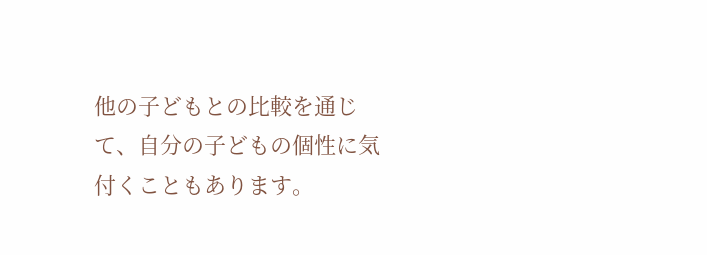他の子どもとの比較を通じて、自分の子どもの個性に気付くこともあります。